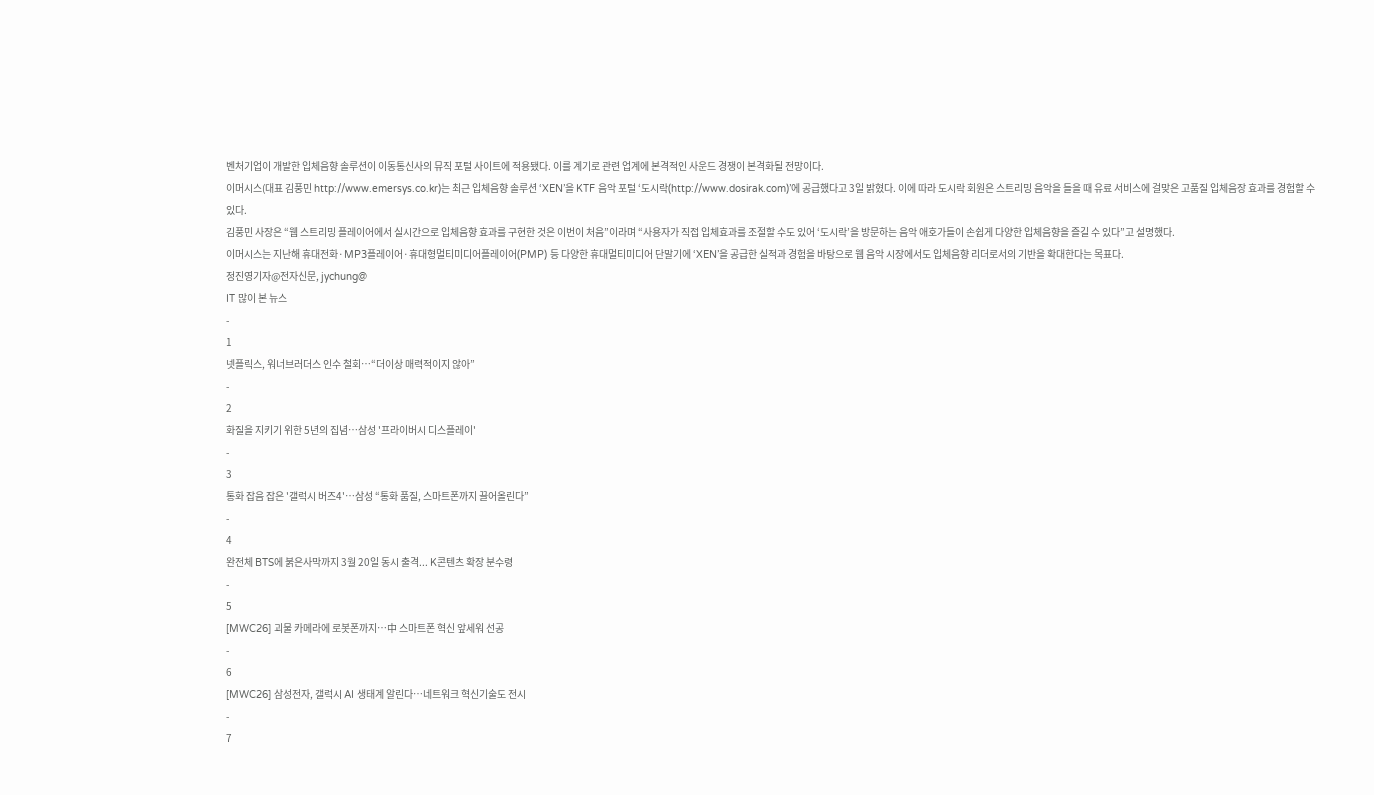벤처기업이 개발한 입체음향 솔루션이 이동통신사의 뮤직 포털 사이트에 적용됐다. 이를 계기로 관련 업계에 본격적인 사운드 경쟁이 본격화될 전망이다.
이머시스(대표 김풍민 http://www.emersys.co.kr)는 최근 입체음향 솔루션 ‘XEN’을 KTF 음악 포털 ‘도시락(http://www.dosirak.com)’에 공급했다고 3일 밝혔다. 이에 따라 도시락 회원은 스트리밍 음악을 들을 때 유료 서비스에 걸맞은 고품질 입체음장 효과를 경험할 수 있다.
김풍민 사장은 “웹 스트리밍 플레이어에서 실시간으로 입체음향 효과를 구현한 것은 이번이 처음”이라며 “사용자가 직접 입체효과를 조절할 수도 있어 ‘도시락’을 방문하는 음악 애호가들이 손쉽게 다양한 입체음향을 즐길 수 있다”고 설명했다.
이머시스는 지난해 휴대전화·MP3플레이어·휴대형멀티미디어플레이어(PMP) 등 다양한 휴대멀티미디어 단말기에 ‘XEN’을 공급한 실적과 경험을 바탕으로 웹 음악 시장에서도 입체음향 리더로서의 기반을 확대한다는 목표다.
정진영기자@전자신문, jychung@
IT 많이 본 뉴스
-
1
넷플릭스, 워너브러더스 인수 철회…“더이상 매력적이지 않아”
-
2
화질을 지키기 위한 5년의 집념…삼성 '프라이버시 디스플레이'
-
3
통화 잡음 잡은 '갤럭시 버즈4'…삼성 “통화 품질, 스마트폰까지 끌어올린다”
-
4
완전체 BTS에 붉은사막까지 3월 20일 동시 출격... K콘텐츠 확장 분수령
-
5
[MWC26] 괴물 카메라에 로봇폰까지…中 스마트폰 혁신 앞세워 선공
-
6
[MWC26] 삼성전자, 갤럭시 AI 생태계 알린다…네트워크 혁신기술도 전시
-
7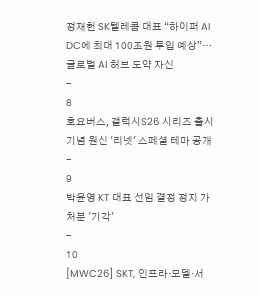정재헌 SK텔레콤 대표 “하이퍼 AI DC에 최대 100조원 투입 예상”…글로벌 AI 허브 도약 자신
-
8
호요버스, 갤럭시S26 시리즈 출시 기념 원신 '리넷' 스페셜 테마 공개
-
9
박윤영 KT 대표 선임 결정 정지 가처분 '기각'
-
10
[MWC26] SKT, 인프라·모델·서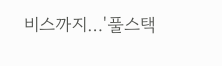비스까지…'풀스택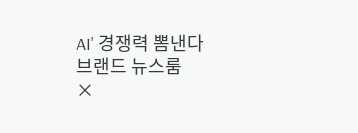AI' 경쟁력 뽐낸다
브랜드 뉴스룸
×